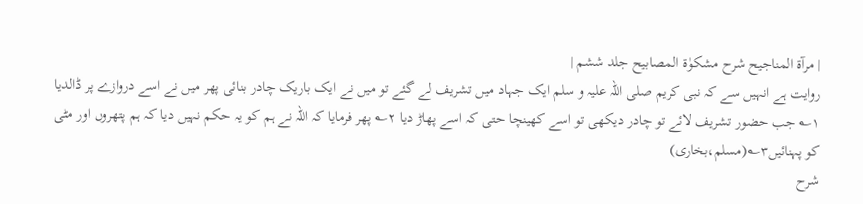| مرآۃ المناجیح شرح مشکوٰۃ المصابیح جلد ششم |
روایت ہے انہیں سے کہ نبی کریم صلی اللہ علیہ و سلم ایک جہاد میں تشریف لے گئے تو میں نے ایک باریک چادر بنائی پھر میں نے اسے دروازے پر ڈالدیا ۱؎ جب حضور تشریف لائے تو چادر دیکھی تو اسے کھینچا حتی کہ اسے پھاڑ دیا ۲؎ پھر فرمایا کہ اللہ نے ہم کو یہ حکم نہیں دیا کہ ہم پتھروں اور مٹی کو پہنائیں۳؎(مسلم،بخاری)
شرح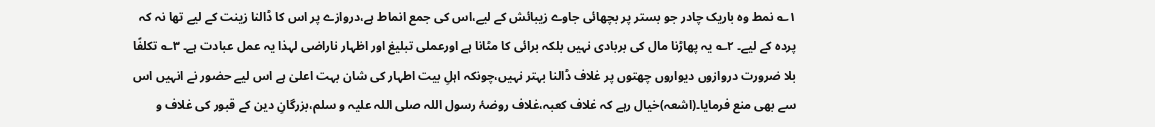۱؎ نمط وہ باریک چادر جو بستر پر بچھائی جاوے زیبائش کے لیے،اس کی جمع انماط ہے،دروازے پر اس کا ڈالنا زینت کے لیے تھا نہ کہ پردہ کے لیے۔ ۲؎ یہ پھاڑنا مال کی بربادی نہیں بلکہ برائی کا مٹانا ہے اورعملی تبلیغ اور اظہار ناراضی لہذا یہ عمل عبادت ہے۔ ۳؎ تکلفًا بلا ضرورت دروازوں دیواروں چھتوں پر غلاف ڈالنا بہتر نہیں،چونکہ اہلِ بیت اطہار کی شان بہت اعلیٰ ہے اس لیے حضور نے انہیں اس سے بھی منع فرمایا۔(اشعہ)خیال رہے کہ غلاف کعبہ،غلاف روضۂ رسول اللہ صلی اللہ علیہ و سلم،بزرگانِ دین کے قبور کی غلاف و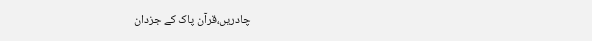چادریں،قرآن پاک کے جزدان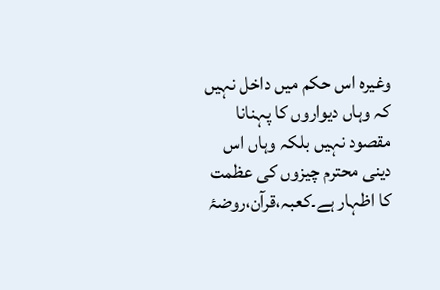وغیرہ اس حکم میں داخل نہیں کہ وہاں دیواروں کا پہنانا مقصود نہیں بلکہ وہاں اس دینی محترم چیزوں کی عظمت کا اظہار ہے۔کعبہ،قرآن،روضۂ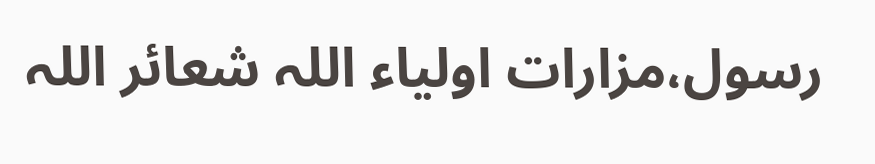رسول،مزارات اولیاء اللہ شعائر اللہ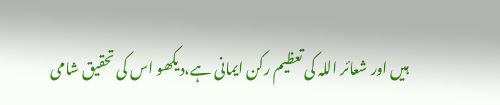ہیں اور شعائر اللہ کی تعظیم رکن ایمانی ہے،دیکھو اس کی تحقیق شامی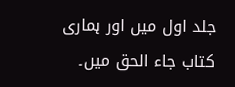جلد اول میں اور ہماری کتاب جاء الحق میں۔